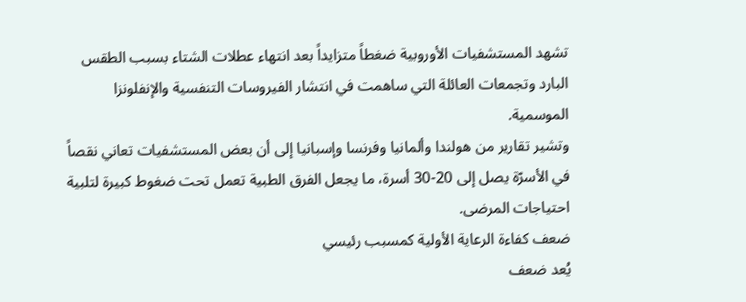تشهد المستشفيات الأوروبية ضغطاً متزايداً بعد انتهاء عطلات الشتاء بسبب الطقس البارد وتجمعات العائلة التي ساهمت في انتشار الفيروسات التنفسية والإنفلونزا الموسمية.
وتشير تقارير من هولندا وألمانيا وفرنسا وإسبانيا إلى أن بعض المستشفيات تعاني نقصاً في الأسرّة يصل إلى 20-30 أسرة، ما يجعل الفرق الطبية تعمل تحت ضغوط كبيرة لتلبية احتياجات المرضى.
ضعف كفاءة الرعاية الأولية كمسبب رئيسي
يُعد ضعف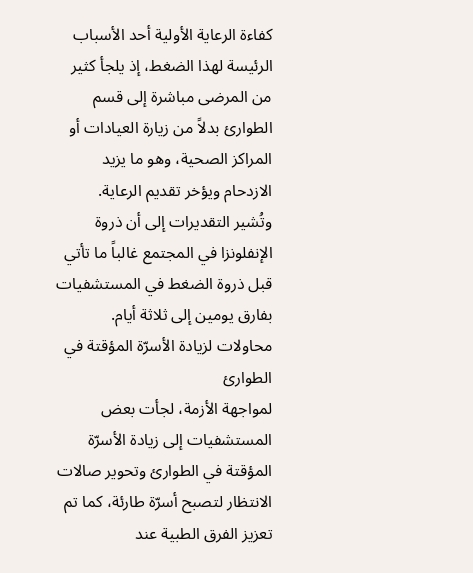كفاءة الرعاية الأولية أحد الأسباب الرئيسة لهذا الضغط، إذ يلجأ كثير من المرضى مباشرة إلى قسم الطوارئ بدلاً من زيارة العيادات أو المراكز الصحية، وهو ما يزيد الازدحام ويؤخر تقديم الرعاية.
وتُشير التقديرات إلى أن ذروة الإنفلونزا في المجتمع غالباً ما تأتي قبل ذروة الضغط في المستشفيات بفارق يومين إلى ثلاثة أيام.
محاولات لزيادة الأسرّة المؤقتة في الطوارئ
لمواجهة الأزمة، لجأت بعض المستشفيات إلى زيادة الأسرّة المؤقتة في الطوارئ وتحوير صالات الانتظار لتصبح أسرّة طارئة، كما تم تعزيز الفرق الطبية عند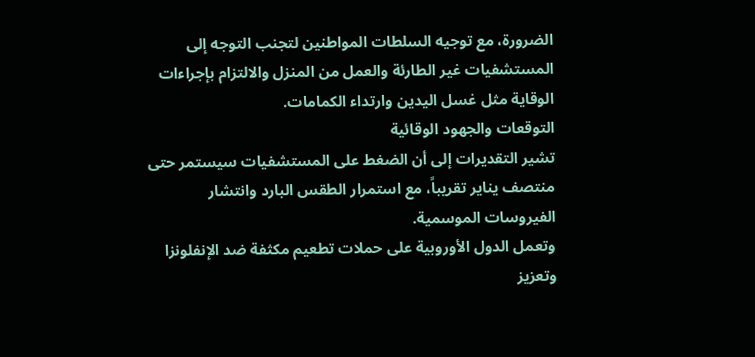الضرورة، مع توجيه السلطات المواطنين لتجنب التوجه إلى المستشفيات غير الطارئة والعمل من المنزل والالتزام بإجراءات الوقاية مثل غسل اليدين وارتداء الكمامات.
التوقعات والجهود الوقائية
تشير التقديرات إلى أن الضغط على المستشفيات سيستمر حتى منتصف يناير تقريباً، مع استمرار الطقس البارد وانتشار الفيروسات الموسمية.
وتعمل الدول الأوروبية على حملات تطعيم مكثفة ضد الإنفلونزا وتعزيز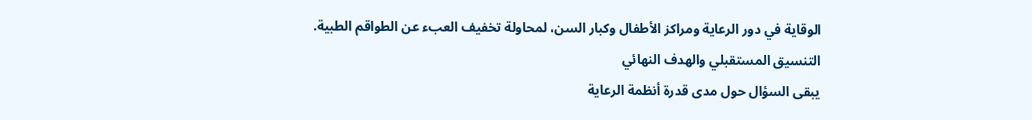الوقاية في دور الرعاية ومراكز الأطفال وكبار السن، لمحاولة تخفيف العبء عن الطواقم الطبية.
التنسيق المستقبلي والهدف النهائي
يبقى السؤال حول مدى قدرة أنظمة الرعاية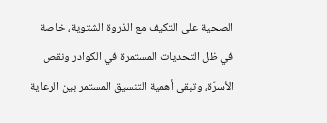الصحية على التكيف مع الذروة الشتوية، خاصة في ظل التحديات المستمرة في الكوادر ونقص الأسرّة، وتبقى أهمية التنسيق المستمر بين الرعاية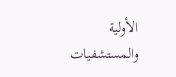الأولية والمستشفيات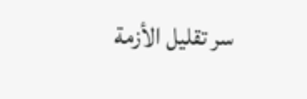سر تقليل الأزمة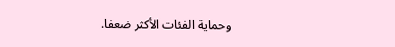وحماية الفئات الأكثر ضعفا.